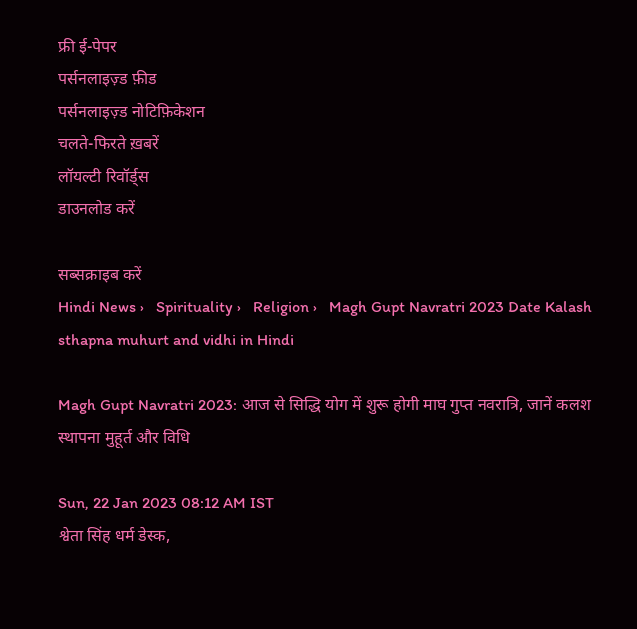फ्री ई-पेपर
पर्सनलाइज़्ड फ़ीड
पर्सनलाइज़्ड नोटिफ़िकेशन
चलते-फिरते ख़बरें
लॉयल्टी रिवॉर्ड्स
डाउनलोड करें

सब्सक्राइब करें
Hindi News ›   Spirituality ›   Religion ›   Magh Gupt Navratri 2023 Date Kalash sthapna muhurt and vidhi in Hindi

Magh Gupt Navratri 2023: आज से सिद्धि योग में शुरू होगी माघ गुप्त नवरात्रि, जानें कलश स्थापना मुहूर्त और विधि

Sun, 22 Jan 2023 08:12 AM IST
श्वेता सिंह धर्म डेस्क,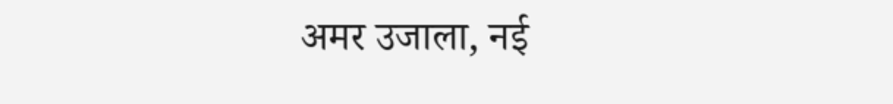अमर उजाला, नई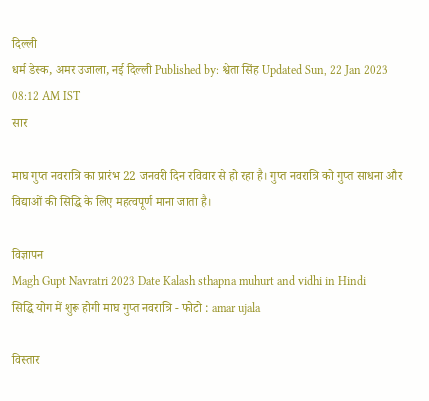दिल्ली
धर्म डेस्क, अमर उजाला, नई दिल्ली Published by: श्वेता सिंह Updated Sun, 22 Jan 2023 08:12 AM IST
सार

माघ गुप्त नवरात्रि का प्रारंभ 22 जनवरी दिन रविवार से हो रहा है। गुप्त नवरात्रि को गुप्त साधना और विद्याओं की सिद्धि के लिए महत्वपूर्ण माना जाता है।

विज्ञापन
Magh Gupt Navratri 2023 Date Kalash sthapna muhurt and vidhi in Hindi
सिद्धि योग में शुरू होगी माघ गुप्त नवरात्रि - फोटो : amar ujala

विस्तार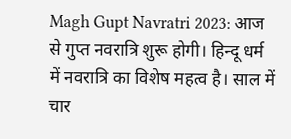Magh Gupt Navratri 2023: आज से गुप्त नवरात्रि शुरू होगी। हिन्दू धर्म में नवरात्रि का विशेष महत्व है। साल में चार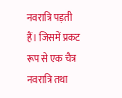नवरात्रि पड़ती हैं। जिसमें प्रकट रूप से एक चैत्र नवरात्रि तथा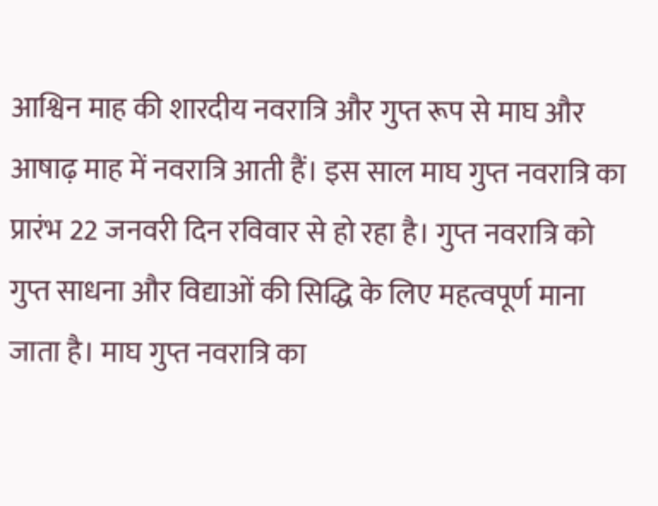आश्विन माह की शारदीय नवरात्रि और गुप्त रूप से माघ और आषाढ़ माह में नवरात्रि आती हैं। इस साल माघ गुप्त नवरात्रि का प्रारंभ 22 जनवरी दिन रविवार से हो रहा है। गुप्त नवरात्रि को गुप्त साधना और विद्याओं की सिद्धि के लिए महत्वपूर्ण माना जाता है। माघ गुप्त नवरात्रि का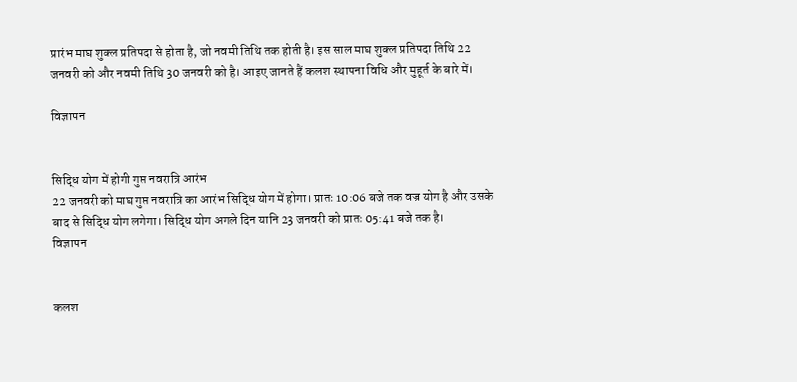प्रारंभ माघ शुक्ल प्रतिपदा से होता है, जो नवमी तिथि तक होती है। इस साल माघ शुक्ल प्रतिपदा तिथि 22 जनवरी को और नवमी तिथि 30 जनवरी को है। आइए जानते हैं कलश स्थापना विधि और मुहूर्त के बारे में।

विज्ञापन


सिद्धि योग में होगी गुप्त नवरात्रि आरंभ
22 जनवरी को माघ गुप्त नवरात्रि का आरंभ सिद्धि योग में होगा। प्रातः 10:06 बजे तक वज्र योग है और उसके बाद से सिद्धि योग लगेगा। सिद्धि योग अगले दिन यानि 23 जनवरी को प्रातः 05:41 बजे तक है।
विज्ञापन


कलश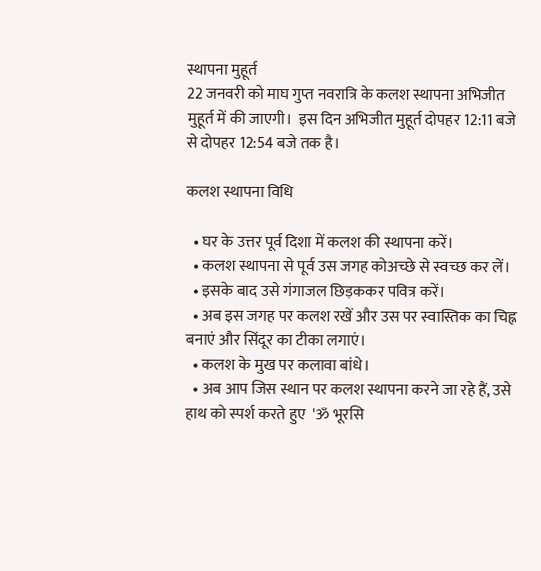स्थापना मुहूर्त
22 जनवरी को माघ गुप्त नवरात्रि के कलश स्थापना अभिजीत मुहूर्त में की जाएगी।  इस दिन अभिजीत मुहूर्त दोपहर 12:11 बजे से दोपहर 12:54 बजे तक है।

कलश स्थापना विधि

  • घर के उत्तर पूर्व दिशा में कलश की स्थापना करें।
  • कलश स्थापना से पूर्व उस जगह कोअच्छे से स्वच्छ कर लें।
  • इसके बाद उसे गंगाजल छिड़ककर पवित्र करें।
  • अब इस जगह पर कलश रखें और उस पर स्वास्तिक का चिह्न बनाएं और सिंदूर का टीका लगाएं।
  • कलश के मुख पर कलावा बांधे।
  • अब आप जिस स्थान पर कलश स्थापना करने जा रहे हैं, उसे हाथ को स्पर्श करते हुए  'ॐ भूरसि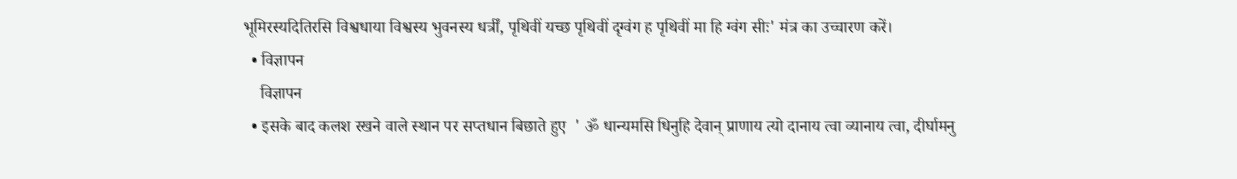भूमिरस्यदितिरसि विश्वधाया विश्वस्य भुवनस्य धर्त्रीं, पृथिवीं यच्छ पृथिवीं दृग्वंग ह पृथिवीं मा हि ग्वंग सीः' मंत्र का उच्चारण करें।
  • विज्ञापन
    विज्ञापन
  • इसके बाद कलश रखने वाले स्थान पर सप्तधान बिछाते हुए  ' ॐ धान्यमसि धिनुहि देवान् प्राणाय त्यो दानाय त्वा व्यानाय त्वा, दीर्घामनु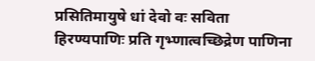प्रसितिमायुषे धां देवो वः सविता हिरण्यपाणिः प्रति गृभ्णात्वच्छिद्रेण पाणिना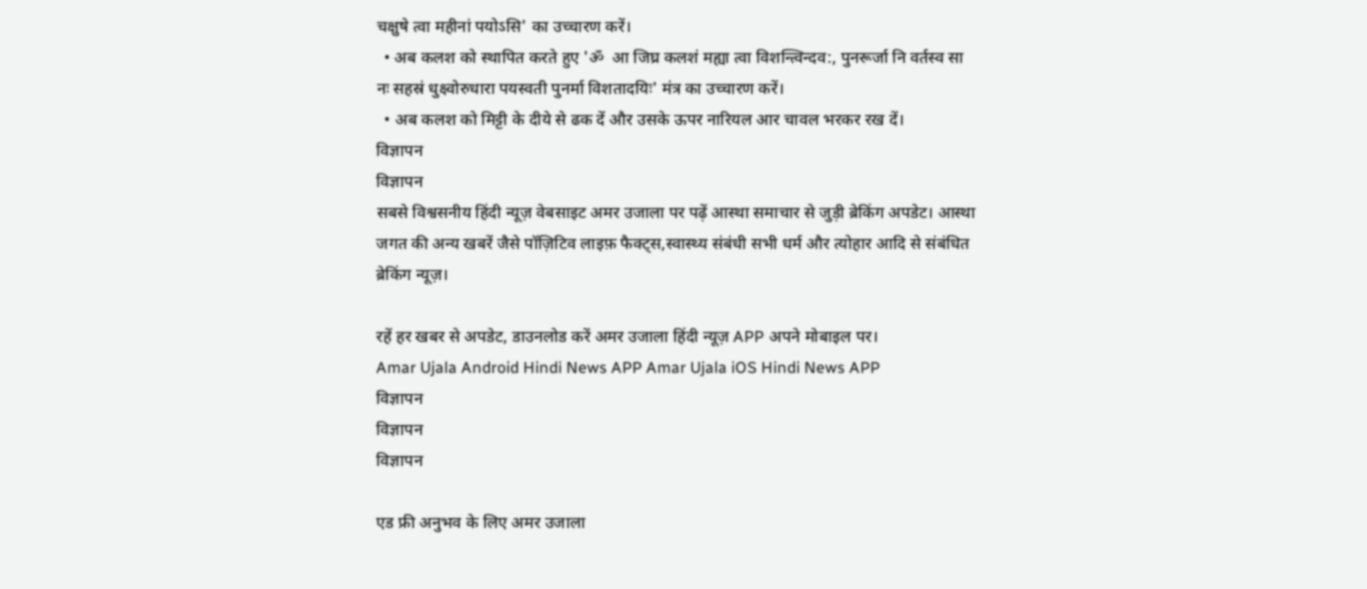चक्षुषे त्वा महीनां पयोऽसि' का उच्चारण करें।
  • अब कलश को स्थापित करते हुए 'ॐ  आ जिघ्र कलशं मह्या त्वा विशन्त्विन्दव:, पुनरूर्जा नि वर्तस्व सा नः सहस्रं धुक्ष्वोरुधारा पयस्वती पुनर्मा विशतादयिः' मंत्र का उच्चारण करें।
  • अब कलश को मिट्टी के दीये से ढक दें और उसके ऊपर नारियल आर चावल भरकर रख दें।
विज्ञापन
विज्ञापन
सबसे विश्वसनीय हिंदी न्यूज़ वेबसाइट अमर उजाला पर पढ़ें आस्था समाचार से जुड़ी ब्रेकिंग अपडेट। आस्था जगत की अन्य खबरें जैसे पॉज़िटिव लाइफ़ फैक्ट्स,स्वास्थ्य संबंधी सभी धर्म और त्योहार आदि से संबंधित ब्रेकिंग न्यूज़।

रहें हर खबर से अपडेट, डाउनलोड करें अमर उजाला हिंदी न्यूज़ APP अपने मोबाइल पर।
Amar Ujala Android Hindi News APP Amar Ujala iOS Hindi News APP
विज्ञापन
विज्ञापन
विज्ञापन

एड फ्री अनुभव के लिए अमर उजाला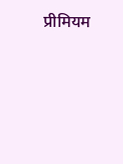प्रीमियम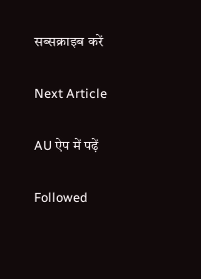सब्सक्राइब करें

Next Article

AU ऐप में पढ़ें

Followed